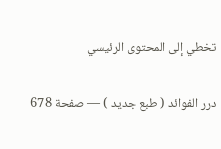تخطي إلى المحتوى الرئيسي

درر الفوائد ( طبع جديد ) — صفحة 678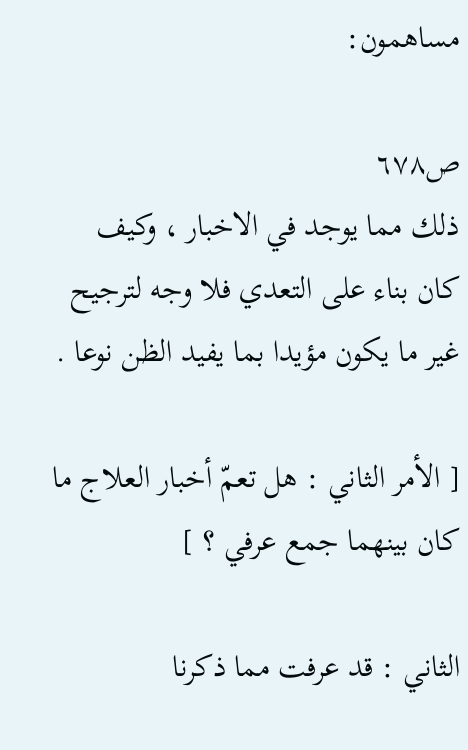مساهمون:

ص٦٧٨
ذلك مما يوجد في الاخبار ، وكيف كان بناء على التعدي فلا وجه لترجيح غير ما يكون مؤيدا بما يفيد الظن نوعا .

[ الأمر الثاني : هل تعمّ أخبار العلاج ما كان بينهما جمع عرفي ؟ ]

الثاني : قد عرفت مما ذكرنا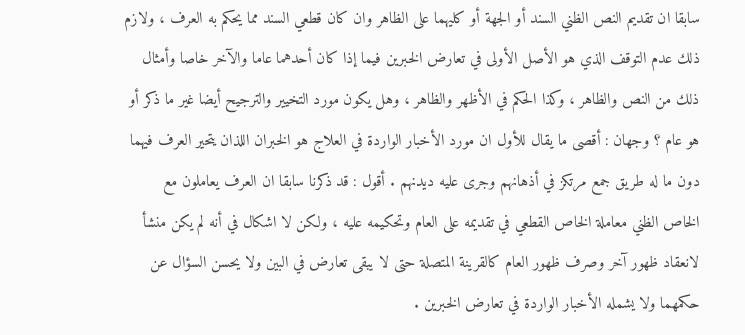سابقا ان تقديم النص الظني السند أو الجهة أو كليهما على الظاهر وان كان قطعي السند مما يحكم به العرف ، ولازم ذلك عدم التوقف الذي هو الأصل الأولى في تعارض الخبرين فيما إذا كان أحدهما عاما والآخر خاصا وأمثال ذلك من النص والظاهر ، وكذا الحكم في الأظهر والظاهر ، وهل يكون مورد التخيير والترجيح أيضا غير ما ذكر أو هو عام ؟ وجهان : أقصى ما يقال للأول ان مورد الأخبار الواردة في العلاج هو الخبران اللذان يتحير العرف فيهما دون ما له طريق جمع مرتكز في أذهانهم وجرى عليه ديدنهم . أقول : قد ذكرنا سابقا ان العرف يعاملون مع الخاص الظني معاملة الخاص القطعي في تقديمه على العام وتحكيمه عليه ، ولكن لا اشكال في أنه لم يكن منشأ لانعقاد ظهور آخر وصرف ظهور العام كالقرينة المتصلة حتى لا يبقى تعارض في البين ولا يحسن السؤال عن حكمهما ولا يشمله الأخبار الواردة في تعارض الخبرين .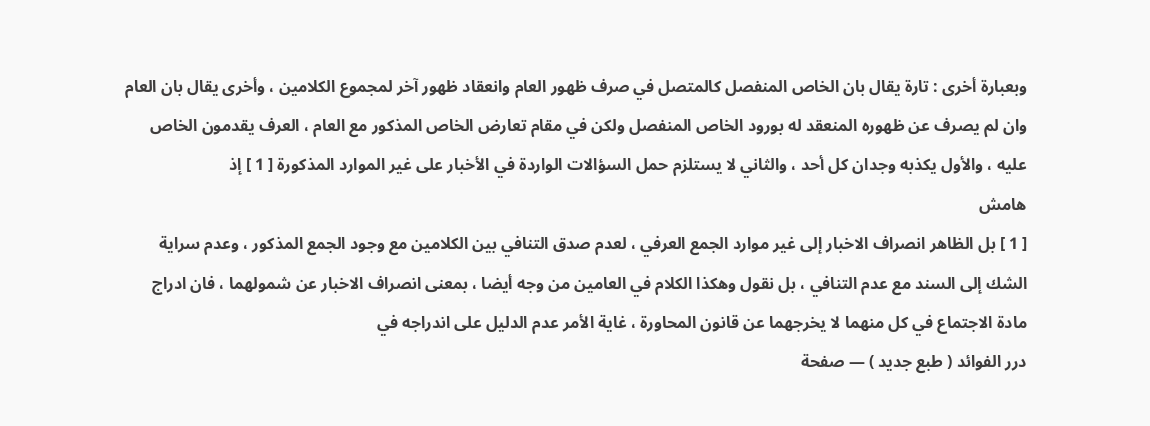وبعبارة أخرى : تارة يقال بان الخاص المنفصل كالمتصل في صرف ظهور العام وانعقاد ظهور آخر لمجموع الكلامين ، وأخرى يقال بان العام وان لم يصرف عن ظهوره المنعقد له بورود الخاص المنفصل ولكن في مقام تعارض الخاص المذكور مع العام ، العرف يقدمون الخاص عليه ، والأول يكذبه وجدان كل أحد ، والثاني لا يستلزم حمل السؤالات الواردة في الأخبار على غير الموارد المذكورة [ 1 ] إذ
هامش
[ 1 ] بل الظاهر انصراف الاخبار إلى غير موارد الجمع العرفي ، لعدم صدق التنافي بين الكلامين مع وجود الجمع المذكور ، وعدم سراية الشك إلى السند مع عدم التنافي ، بل نقول وهكذا الكلام في العامين من وجه أيضا ، بمعنى انصراف الاخبار عن شمولهما ، فان ادراج مادة الاجتماع في كل منهما لا يخرجهما عن قانون المحاورة ، غاية الأمر عدم الدليل على اندراجه في
درر الفوائد ( طبع جديد ) — صفحة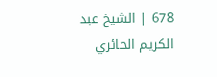678 | الشيخ عبد الكريم الحائري